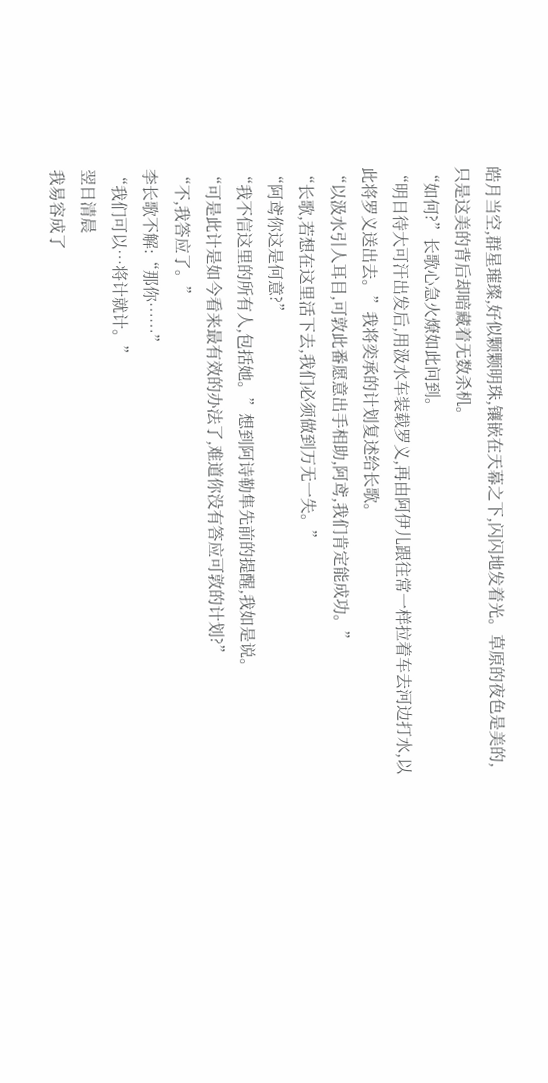皓月当空,群星璀璨,好似颗颗明珠,镶嵌在天幕之下,闪闪地发着光。草原的夜色是美的,只是这美的背后却暗藏着无数杀机。
“如何?”长歌心急火燎如此问到。
“明日待大可汗出发后,用汲水车装载罗义,再由阿伊儿跟往常一样拉着车去河边打水,以此将罗义送出去。”我将奕承的计划复述给长歌。
“以汲水引人耳目,可敦此番愿意出手相助,阿鸢,我们肯定能成功。”
“长歌,若想在这里活下去,我们必须做到万无一失。”
“阿鸢你这是何意?”
“我不信这里的所有人,包括她。”想到阿诗勒隼先前的提醒,我如是说。
“可是此计是如今看来最有效的办法了,难道你没有答应可敦的计划?”
“不,我答应了。”
李长歌不解:“那你……”
“我们可以…将计就计。”
翌日清晨
我易容成了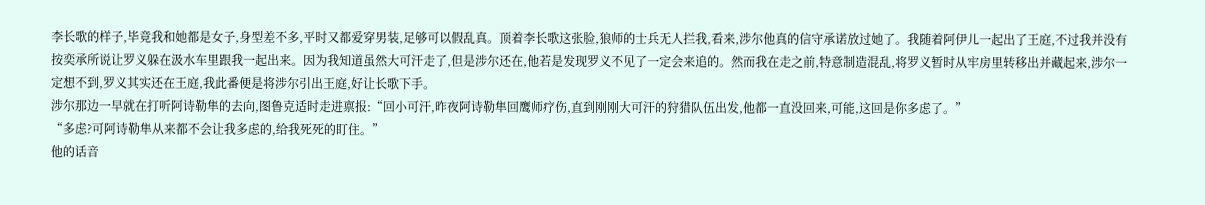李长歌的样子,毕竟我和她都是女子,身型差不多,平时又都爱穿男装,足够可以假乱真。顶着李长歌这张脸,狼师的士兵无人拦我,看来,涉尔他真的信守承诺放过她了。我随着阿伊儿一起出了王庭,不过我并没有按奕承所说让罗义躲在汲水车里跟我一起出来。因为我知道虽然大可汗走了,但是涉尔还在,他若是发现罗义不见了一定会来追的。然而我在走之前,特意制造混乱,将罗义暂时从牢房里转移出并藏起来,涉尔一定想不到,罗义其实还在王庭,我此番便是将涉尔引出王庭,好让长歌下手。
涉尔那边一早就在打听阿诗勒隼的去向,图鲁克适时走进禀报:“回小可汗,昨夜阿诗勒隼回鹰师疗伤,直到刚刚大可汗的狩猎队伍出发,他都一直没回来,可能,这回是你多虑了。”
“多虑?可阿诗勒隼从来都不会让我多虑的,给我死死的盯住。”
他的话音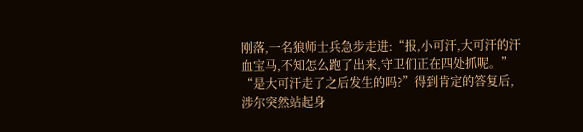刚落,一名狼师士兵急步走进:“报,小可汗,大可汗的汗血宝马,不知怎么跑了出来,守卫们正在四处抓呢。”
“是大可汗走了之后发生的吗?”得到肯定的答复后,涉尔突然站起身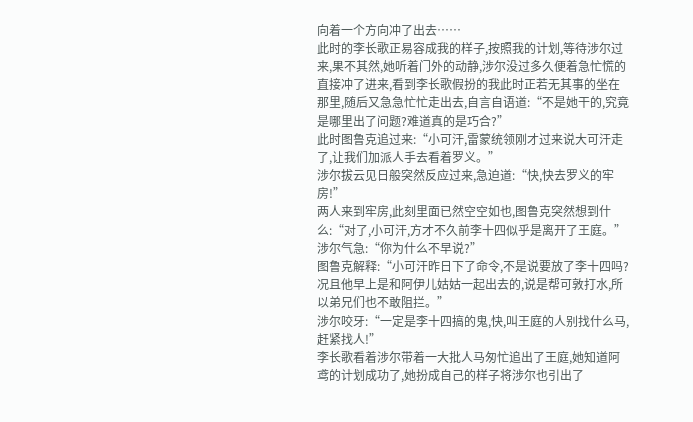向着一个方向冲了出去……
此时的李长歌正易容成我的样子,按照我的计划,等待涉尔过来,果不其然,她听着门外的动静,涉尔没过多久便着急忙慌的直接冲了进来,看到李长歌假扮的我此时正若无其事的坐在那里,随后又急急忙忙走出去,自言自语道:“不是她干的,究竟是哪里出了问题?难道真的是巧合?”
此时图鲁克追过来:“小可汗,雷蒙统领刚才过来说大可汗走了,让我们加派人手去看着罗义。”
涉尔拔云见日般突然反应过来,急迫道:“快,快去罗义的牢房!”
两人来到牢房,此刻里面已然空空如也,图鲁克突然想到什么:“对了,小可汗,方才不久前李十四似乎是离开了王庭。”
涉尔气急:“你为什么不早说?”
图鲁克解释:“小可汗昨日下了命令,不是说要放了李十四吗?况且他早上是和阿伊儿姑姑一起出去的,说是帮可敦打水,所以弟兄们也不敢阻拦。”
涉尔咬牙:“一定是李十四搞的鬼,快,叫王庭的人别找什么马,赶紧找人!”
李长歌看着涉尔带着一大批人马匆忙追出了王庭,她知道阿鸢的计划成功了,她扮成自己的样子将涉尔也引出了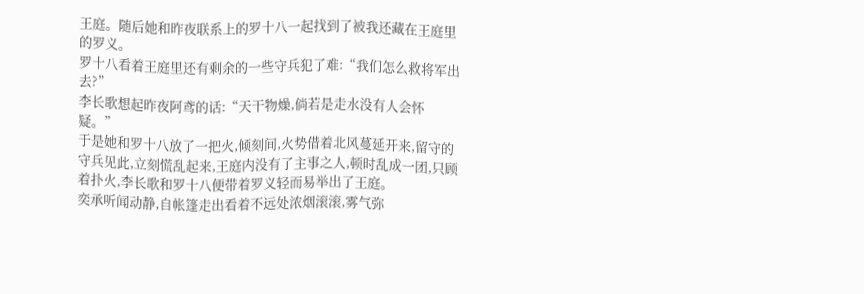王庭。随后她和昨夜联系上的罗十八一起找到了被我还藏在王庭里的罗义。
罗十八看着王庭里还有剩余的一些守兵犯了难:“我们怎么救将军出去?”
李长歌想起昨夜阿鸢的话:“天干物燥,倘若是走水没有人会怀疑。”
于是她和罗十八放了一把火,倾刻间,火势借着北风蔓延开来,留守的守兵见此,立刻慌乱起来,王庭内没有了主事之人,顿时乱成一团,只顾着扑火,李长歌和罗十八便带着罗义轻而易举出了王庭。
奕承听闻动静,自帐篷走出看着不远处浓烟滚滚,雾气弥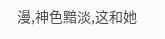漫,神色黯淡,这和她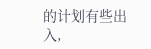的计划有些出入,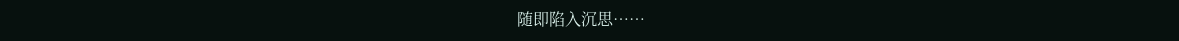随即陷入沉思……